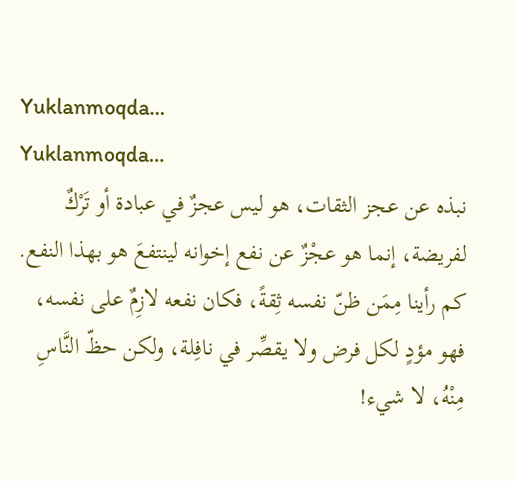Yuklanmoqda…
Yuklanmoqda…
نبذه عن عجز الثقات، هو ليس عجزٌ في عبادة أو تَرْكٌ لفريضة، إنما هو عجْزٌ عن نفع إخوانه لينتفعَ هو بهذا النفع. كم رأينا مِمَن ظنّ نفسه ثِقةً، فكان نفعه لازِمٌ على نفسه، فهو مؤدٍ لكل فرض ولا يقصِّر في نافِلة، ولكن حظّ النَّاسِ مِنْهُ، لا شيء!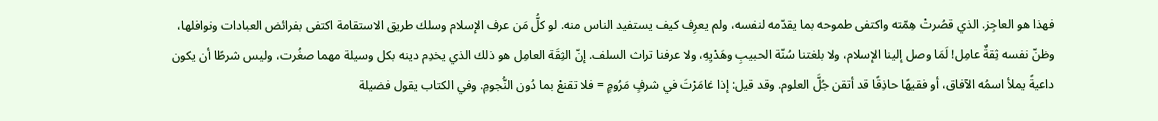فهذا هو العاجِز. الذي قصُرتْ هِمّته واكتفى طموحه بما يقدّمه لنفسه، ولم يعرِف كيف يستفيد الناس منه. لو كلُّ مَن عرف الإسلام وسلك طريق الاستقامة اكتفى بفرائض العبادات ونوافلها، وظنّ نفسه ثِقةٌ عامِل! لَمَا وصل إلينا الإسلام، ولا بلغتنا سُنّة الحبيبِ وهَدْيِهِ، ولا عرفنا تراث السلف. إنّ الثِقَة العامِل هو ذلك الذي يخدِم دينه بكل وسيلة مهما صغُرت، وليس شرطًا أن يكون داعيةً يملأ اسمُه الآفاق، أو فقيهًا حاذِقًا قد أتقن جُلَّ العلوم. وقد قيل: إذا غامَرْتَ في شرفٍ مَرُومٍ = فلا تقنعْ بما دُون النُّجومِ. وفي الكتاب يقول فضيلة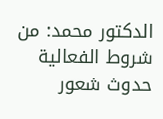الدكتور محمد: من شروط الفعالية حدوث شعور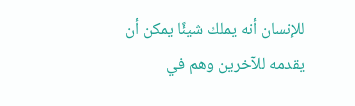للإنسان أنه يملك شيئًا يمكن أن يقدمه للآخرين وهم في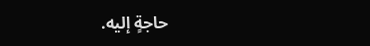حاجةٍ إليه.